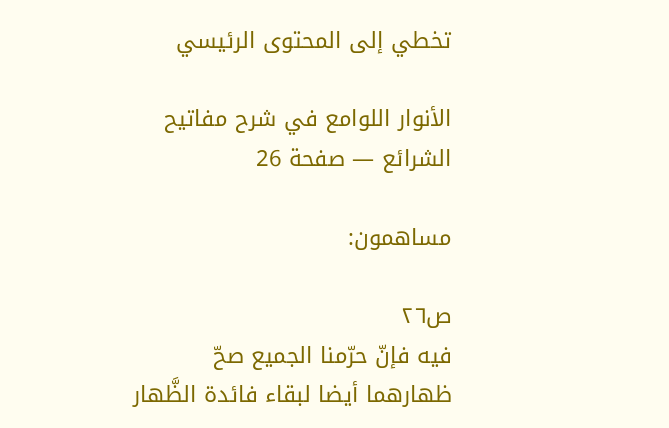تخطي إلى المحتوى الرئيسي

الأنوار اللوامع في شرح مفاتيح الشرائع — صفحة 26

مساهمون:

ص٢٦
فيه فإنّ حرّمنا الجميع صحّ ظهارهما أيضا لبقاء فائدة الظَّهار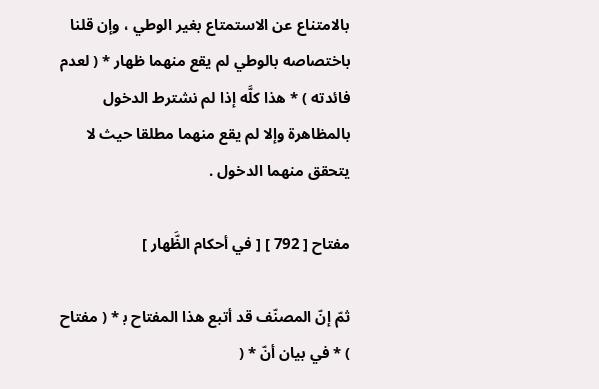بالامتناع عن الاستمتاع بغير الوطي ، وإن قلنا باختصاصه بالوطي لم يقع منهما ظهار * ( لعدم فائدته ) * هذا كلَّه إذا لم نشترط الدخول بالمظاهرة وإلا لم يقع منهما مطلقا حيث لا يتحقق منهما الدخول .

مفتاح [ 792 ] [ في أحكام الظَّهار ]

ثمّ إنّ المصنّف قد أتبع هذا المفتاح ب‍ * ( مفتاح ) * في بيان أنّ * (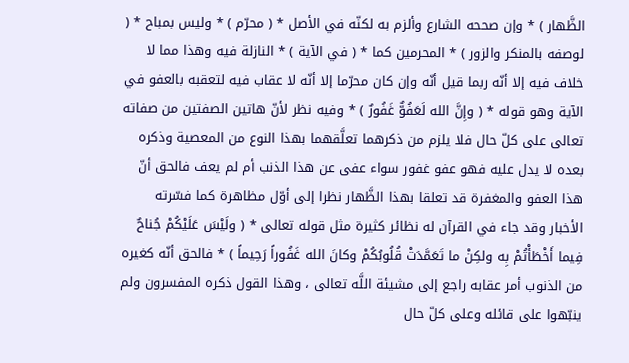الظَّهار ) * وإن صححه الشارع وألزم به لكنّه في الأصل * ( محرّم ) * وليس بمباح * ( لوصفه بالمنكر والزور ) * المحرمين كما * ( في الآية ) * النازلة فيه وهذا مما لا خلاف فيه إلا أنّه ربما قيل أنّه وإن كان محرّما إلا أنّه لا عقاب فيه لتعقبه بالعفو في الآية وهو قوله * ( وإِنَّ الله لَعَفُوٌّ غَفُورٌ ) * وفيه نظر لأنّ هاتين الصفتين من صفاته تعالى على كلّ حال فلا يلزم من ذكرهما تعلَّقهما بهذا النوع من المعصية وذكره بعده لا يدل عليه فهو عفو غفور سواء عفى عن هذا الذنب أم لم يعف فالحق أنّ هذا العفو والمغفرة قد تعلقا بهذا الظَّهار نظرا إلى أوّل مظاهرة كما فسّرته الأخبار وقد جاء في القرآن له نظائر كثيرة مثل قوله تعالى * ( ولَيْسَ عَلَيْكُمْ جُناحٌ فِيما أَخْطَأْتُمْ بِه ولكِنْ ما تَعَمَّدَتْ قُلُوبُكُمْ وكانَ الله غَفُوراً رَحِيماً ) * فالحق أنّه كغيره من الذنوب أمر عقابه راجع إلى مشيئة اللَّه تعالى ، وهذا القول ذكره المفسرون ولم ينبّهوا على قائله وعلى كلّ حال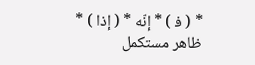* ( ف‍ ) * إنّه * ( إذا ) * ظاهر مستكمل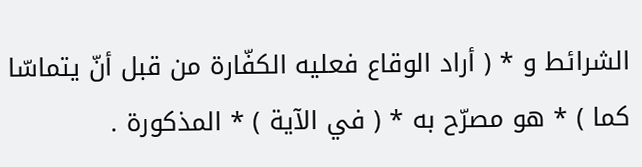الشرائط و * ( أراد الوقاع فعليه الكفّارة من قبل أنّ يتماسّا كما ) * هو مصرّح به * ( في الآية ) * المذكورة .